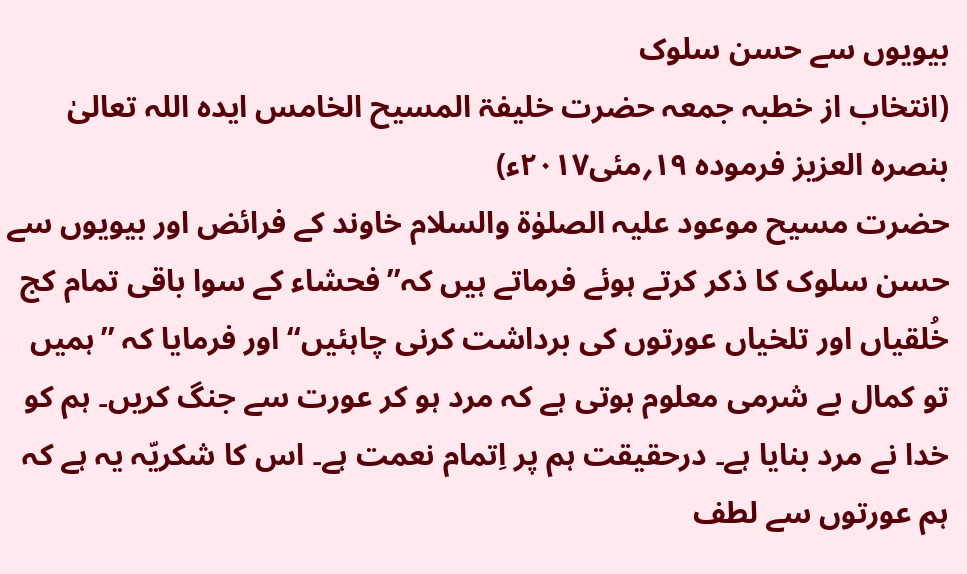بیویوں سے حسن سلوک
(انتخاب از خطبہ جمعہ حضرت خلیفۃ المسیح الخامس ایدہ اللہ تعالیٰ بنصرہ العزیز فرمودہ ۱۹؍مئی۲۰۱۷ء)
حضرت مسیح موعود علیہ الصلوٰۃ والسلام خاوند کے فرائض اور بیویوں سے حسن سلوک کا ذکر کرتے ہوئے فرماتے ہیں کہ’’فحشاء کے سوا باقی تمام کج خُلقیاں اور تلخیاں عورتوں کی برداشت کرنی چاہئیں‘‘ اور فرمایا کہ ’’ہمیں تو کمال بے شرمی معلوم ہوتی ہے کہ مرد ہو کر عورت سے جنگ کریں۔ ہم کو خدا نے مرد بنایا ہے۔ درحقیقت ہم پر اِتمام نعمت ہے۔ اس کا شکریّہ یہ ہے کہ ہم عورتوں سے لطف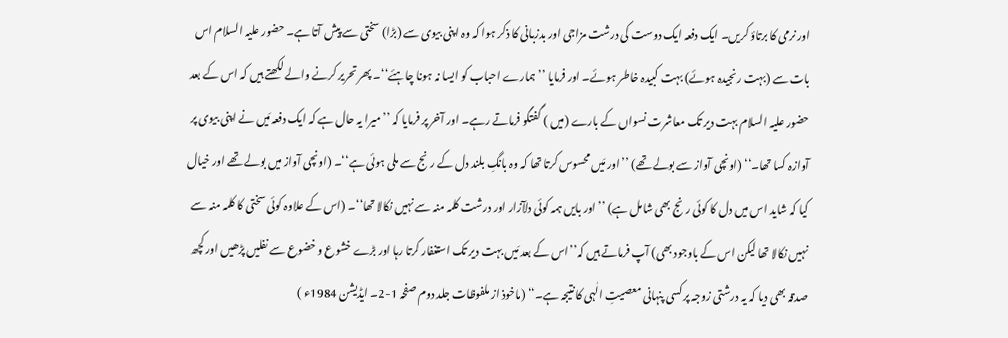اور نرمی کا برتاؤ کریں۔ ایک دفعہ ایک دوست کی درشت مزاجی اور بدزبانی کا ذکر ہوا کہ وہ اپنی بیوی سے (بڑا) سختی سے پیش آتا ہے۔ حضور علیہ السلام اس بات سے (بہت رنجیدہ ہوئے) بہت کبیدہ خاطر ہوئے۔ اور فرمایا ’’ہمارے احباب کو ایسا نہ ہونا چاہئے‘‘۔ پھر تحریر کرنے والے لکھتے ہیں کہ اس کے بعد حضور علیہ السلام بہت دیر تک معاشرت نسواں کے بارے (میں ) گفتگو فرماتے رہے۔ اور آخر پر فرمایا کہ ’’میرا یہ حال ہے کہ ایک دفعہ مَیں نے اپنی بیوی پر آوازہ کسا تھا۔‘‘ (اونچی آواز سے بولے تھے) ’’اور مَیں محسوس کرتا تھا کہ وہ بانگِ بلند دل کے رنج سے ملی ہوئی ہے‘‘۔ (اونچی آواز میں بولے تھے اور خیال کیا کہ شاید اس میں دل کا کوئی رنج بھی شامل ہے) ’’اور بایں ہمہ کوئی دلآزار اور درشت کلمہ منہ سے نہیں نکالا تھا‘‘۔ (اس کے علاوہ کوئی سختی کا کلمہ منہ سے نہیں نکالا تھا لیکن اس کے باوجود بھی) آپ فرماتے ہیں کہ’’اس کے بعد مَیں بہت دیر تک استغفار کرتا رہا اور بڑے خشوع و خضوع سے نفلیں پڑھیں اور کچھ صدقہ بھی دیا کہ یہ درشتی زوجہ پر کسی پنہانی معصیتِ الٰہی کا نتیجہ ہے۔‘‘ (ماخوذ از ملفوظات جلد دوم صفحہ 1-2۔ ایڈیشن 1984ء )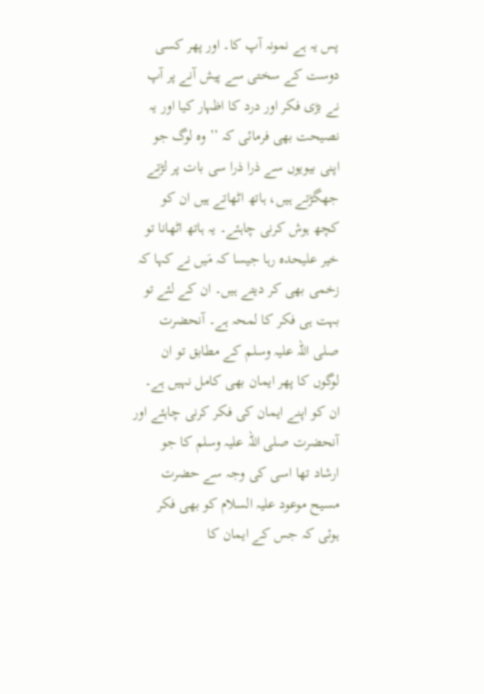پس یہ ہے نمونہ آپ کا۔ اور پھر کسی دوست کے سختی سے پیش آنے پر آپ نے بڑی فکر اور درد کا اظہار کیا اور یہ نصیحت بھی فرمائی کہ ’’وہ لوگ جو اپنی بیویوں سے ذرا ذرا سی بات پر لڑتے جھگڑتے ہیں، ہاتھ اٹھاتے ہیں ان کو کچھ ہوش کرنی چاہئے۔ یہ ہاتھ اٹھانا تو خیر علیحدہ رہا جیسا کہ مَیں نے کہا کہ زخمی بھی کر دیتے ہیں۔ ان کے لئے تو بہت ہی فکر کا لمحہ ہے۔ آنحضرت صلی اللہ علیہ وسلم کے مطابق تو ان لوگوں کا پھر ایمان بھی کامل نہیں ہے۔ ان کو اپنے ایمان کی فکر کرنی چاہئے اور آنحضرت صلی اللہ علیہ وسلم کا جو ارشاد تھا اسی کی وجہ سے حضرت مسیح موعود علیہ السلام کو بھی فکر ہوئی کہ جس کے ایمان کا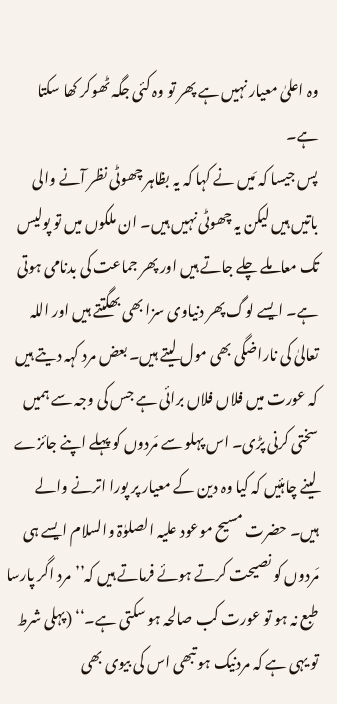وہ اعلیٰ معیار نہیں ہے پھر تو وہ کئی جگہ ٹھوکر کھا سکتا ہے۔
پس جیسا کہ مَیں نے کہا کہ یہ بظاہر چھوٹی نظر آنے والی باتیں ہیں لیکن یہ چھوٹی نہیں ہیں۔ ان ملکوں میں تو پولیس تک معاملے چلے جاتے ہیں اور پھر جماعت کی بدنامی ہوتی ہے۔ ایسے لوگ پھر دنیاوی سزا بھی بھگتتے ہیں اور اللہ تعالیٰ کی ناراضگی بھی مول لیتے ہیں۔ بعض مرد کہہ دیتے ہیں کہ عورت میں فلاں فلاں برائی ہے جس کی وجہ سے ہمیں سختی کرنی پڑی۔ اس پہلو سے مَردوں کو پہلے اپنے جائزے لینے چاہئیں کہ کیا وہ دین کے معیار پر پورا اترنے والے ہیں۔ حضرت مسیح موعود علیہ الصلوٰۃ والسلام ایسے ہی مَردوں کو نصیحت کرتے ہوئے فرماتے ہیں کہ’’مرد اگر پارسا طبع نہ ہو تو عورت کب صالحہ ہو سکتی ہے۔‘‘ (پہلی شرط تو یہی ہے کہ مردنیک ہو تبھی اس کی بیوی بھی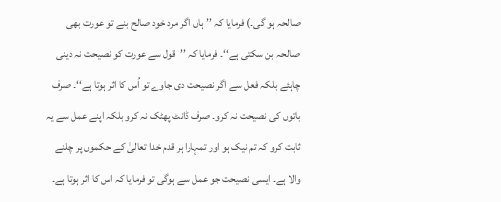صالحہ ہو گی۔) فرمایا کہ ’’ہاں اگر مرد خود صالح بنے تو عورت بھی صالحہ بن سکتی ہے‘‘۔ فرمایا کہ ’’قول سے عورت کو نصیحت نہ دینی چاہئے بلکہ فعل سے اگر نصیحت دی جاوے تو اُس کا اثر ہوتا ہے‘‘۔ صرف باتوں کی نصیحت نہ کرو۔ صرف ڈانٹ پھٹک نہ کرو بلکہ اپنے عمل سے یہ ثابت کرو کہ تم نیک ہو اور تمہارا ہر قدم خدا تعالیٰ کے حکموں پر چلنے والا ہے۔ ایسی نصیحت جو عمل سے ہوگی تو فرمایا کہ اس کا اثر ہوتا ہے۔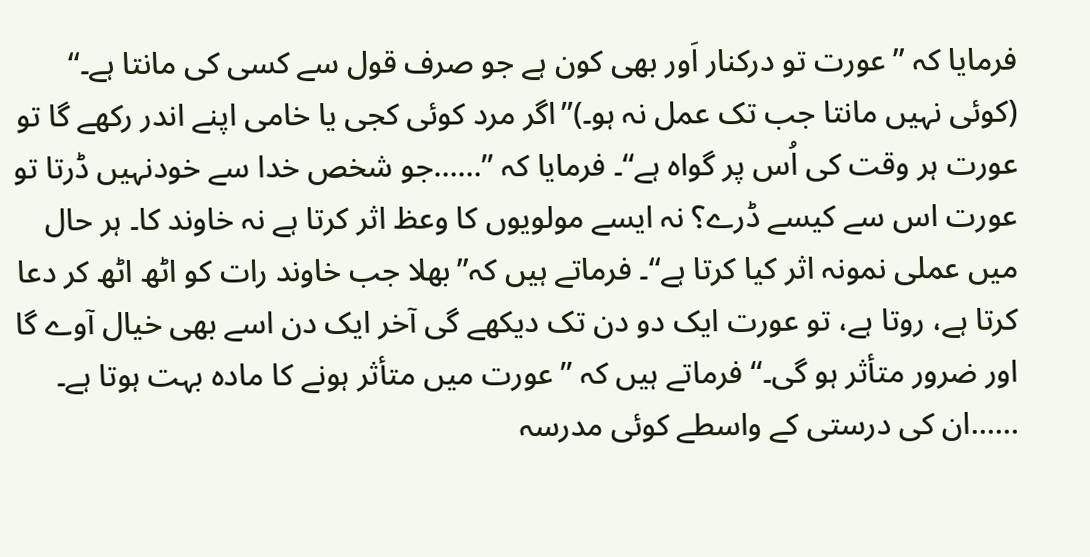فرمایا کہ ’’عورت تو درکنار اَور بھی کون ہے جو صرف قول سے کسی کی مانتا ہے۔‘‘ (کوئی نہیں مانتا جب تک عمل نہ ہو۔)’’اگر مرد کوئی کجی یا خامی اپنے اندر رکھے گا تو عورت ہر وقت کی اُس پر گواہ ہے‘‘۔ فرمایا کہ ’’……جو شخص خدا سے خودنہیں ڈرتا تو عورت اس سے کیسے ڈرے؟ نہ ایسے مولویوں کا وعظ اثر کرتا ہے نہ خاوند کا۔ ہر حال میں عملی نمونہ اثر کیا کرتا ہے‘‘۔ فرماتے ہیں کہ’’بھلا جب خاوند رات کو اٹھ اٹھ کر دعا کرتا ہے، روتا ہے، تو عورت ایک دو دن تک دیکھے گی آخر ایک دن اسے بھی خیال آوے گا اور ضرور متأثر ہو گی۔‘‘ فرماتے ہیں کہ ’’عورت میں متأثر ہونے کا مادہ بہت ہوتا ہے۔ ……ان کی درستی کے واسطے کوئی مدرسہ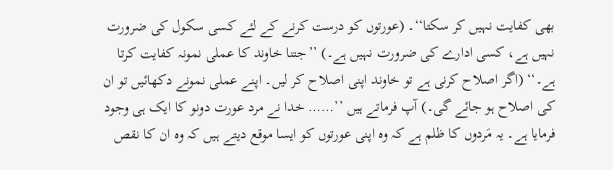بھی کفایت نہیں کر سکتا‘‘۔ (عورتوں کو درست کرنے کے لئے کسی سکول کی ضرورت نہیں ہے، کسی ادارے کی ضرورت نہیں ہے۔) ’’جتنا خاوند کا عملی نمونہ کفایت کرتا ہے۔‘‘ (اگر اصلاح کرنی ہے تو خاوند اپنی اصلاح کر لیں۔ اپنے عملی نمونے دکھائیں تو ان کی اصلاح ہو جائے گی۔) آپ فرماتے ہیں ’’…… خدا نے مرد عورت دونو کا ایک ہی وجود فرمایا ہے۔ یہ مَردوں کا ظلم ہے کہ وہ اپنی عورتوں کو ایسا موقع دیتے ہیں کہ وہ ان کا نقص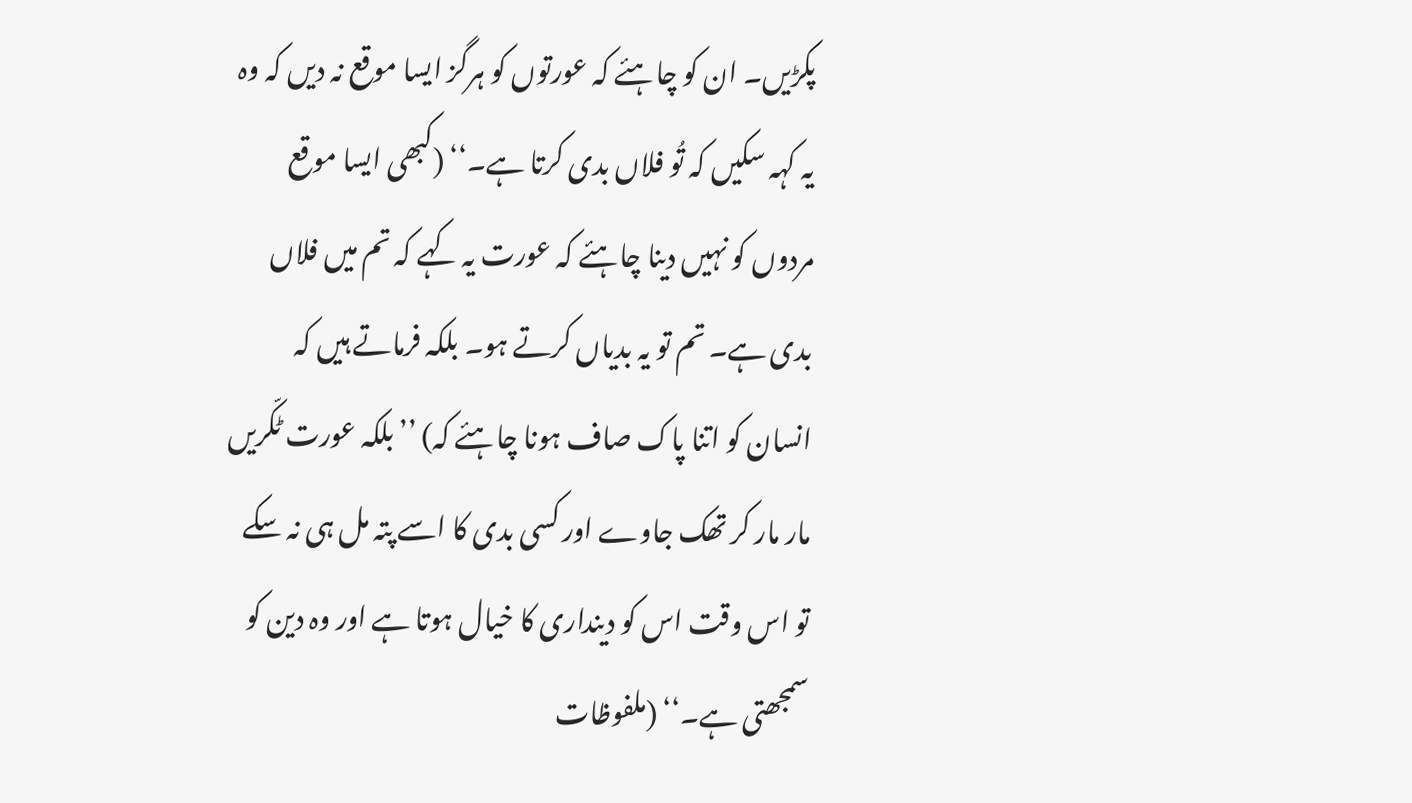پکڑیں۔ ان کو چاہئے کہ عورتوں کو ہرگز ایسا موقع نہ دیں کہ وہ یہ کہہ سکیں کہ تُو فلاں بدی کرتا ہے۔‘‘ (کبھی ایسا موقع مردوں کو نہیں دینا چاہئے کہ عورت یہ کہے کہ تم میں فلاں بدی ہے۔ تم تو یہ بدیاں کرتے ہو۔ بلکہ فرماتے ہیں کہ انسان کو اتنا پاک صاف ہونا چاہئے کہ) ’’بلکہ عورت ٹکّریں مار مار کر تھک جاوے اور کسی بدی کا اسے پتہ مل ہی نہ سکے تو اس وقت اس کو دینداری کا خیال ہوتا ہے اور وہ دین کو سمجھتی ہے۔‘‘ (ملفوظات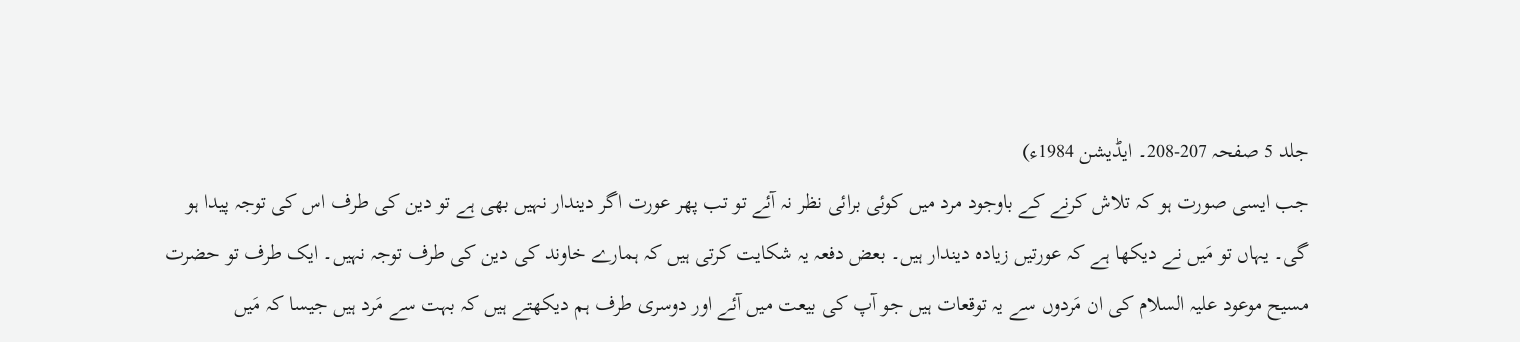جلد 5 صفحہ 207-208۔ ایڈیشن 1984ء)
جب ایسی صورت ہو کہ تلاش کرنے کے باوجود مرد میں کوئی برائی نظر نہ آئے تو تب پھر عورت اگر دیندار نہیں بھی ہے تو دین کی طرف اس کی توجہ پیدا ہو گی۔ یہاں تو مَیں نے دیکھا ہے کہ عورتیں زیادہ دیندار ہیں۔ بعض دفعہ یہ شکایت کرتی ہیں کہ ہمارے خاوند کی دین کی طرف توجہ نہیں۔ ایک طرف تو حضرت مسیح موعود علیہ السلام کی ان مَردوں سے یہ توقعات ہیں جو آپ کی بیعت میں آئے اور دوسری طرف ہم دیکھتے ہیں کہ بہت سے مَرد ہیں جیسا کہ مَیں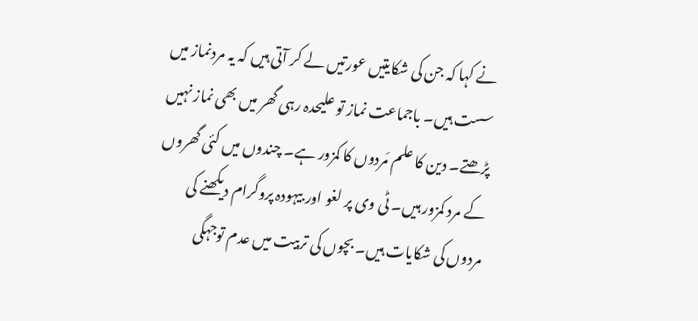نے کہا کہ جن کی شکایتیں عورتیں لے کر آتی ہیں کہ یہ مردنماز میں سست ہیں۔ باجماعت نماز تو علیحدہ رہی گھر میں بھی نماز نہیں پڑھتے۔ دین کا علم مَردوں کا کمزور ہے۔ چندوں میں کئی گھروں کے مرد کمزور ہیں۔ ٹی وی پر لغو اور بیہودہ پروگرام دیکھنے کی مردوں کی شکایات ہیں۔ بچوں کی تربیت میں عدم توجہگی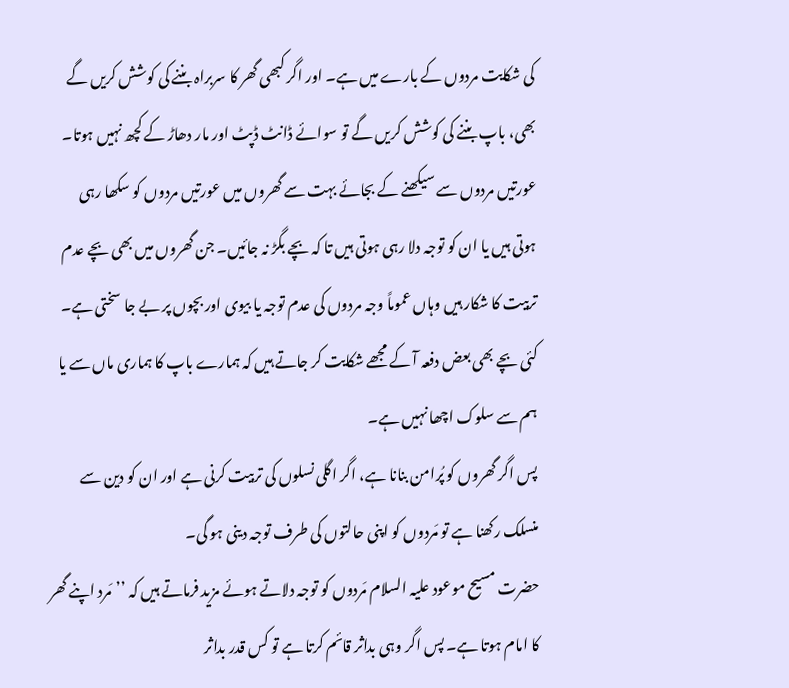کی شکایت مردوں کے بارے میں ہے۔ اور اگر کبھی گھر کا سربراہ بننے کی کوشش کریں گے بھی، باپ بننے کی کوشش کریں گے تو سوائے ڈانٹ ڈپٹ اور مار دھاڑ کے کچھ نہیں ہوتا۔ عورتیں مردوں سے سیکھنے کے بجائے بہت سے گھروں میں عورتیں مردوں کو سکھا رہی ہوتی ہیں یا ان کو توجہ دلا رہی ہوتی ہیں تا کہ بچے بگڑ نہ جائیں۔ جن گھروں میں بھی بچے عدم تربیت کا شکار ہیں وہاں عموماً وجہ مردوں کی عدم توجہ یا بیوی اور بچوں پر بے جا سختی ہے۔ کئی بچے بھی بعض دفعہ آ کے مجھے شکایت کر جاتے ہیں کہ ہمارے باپ کا ہماری ماں سے یا ہم سے سلوک اچھا نہیں ہے۔
پس اگر گھروں کو پُرامن بنانا ہے، اگر اگلی نسلوں کی تربیت کرنی ہے اور ان کو دین سے منسلک رکھنا ہے تو مَردوں کو اپنی حالتوں کی طرف توجہ دینی ہو گی۔
حضرت مسیح موعود علیہ السلام مَردوں کو توجہ دلاتے ہوئے مزید فرماتے ہیں کہ ’’مَرد اپنے گھر کا امام ہوتا ہے۔ پس اگر وہی بداثر قائم کرتا ہے تو کس قدر بداثر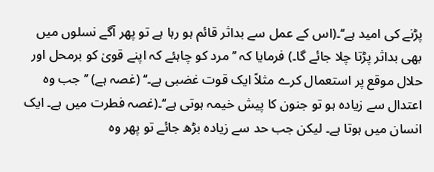پڑنے کی امید ہے‘‘۔(اس کے عمل سے بداثر قائم ہو رہا ہے تو پھر آگے نسلوں میں بھی بداثر پڑتا چلا جائے گا۔) فرمایا کہ ’’مرد کو چاہئے کہ اپنے قویٰ کو برمحل اور حلال موقع پر استعمال کرے مثلاً ایک قوت غضبی ہے۔‘‘ (غصہ ہے) ’’جب وہ اعتدال سے زیادہ ہو تو جنون کا پیش خیمہ ہوتی ہے‘‘۔(غصہ فطرت میں ہے۔ ایک انسان میں ہوتا ہے۔ لیکن جب حد سے زیادہ بڑھ جائے تو پھر وہ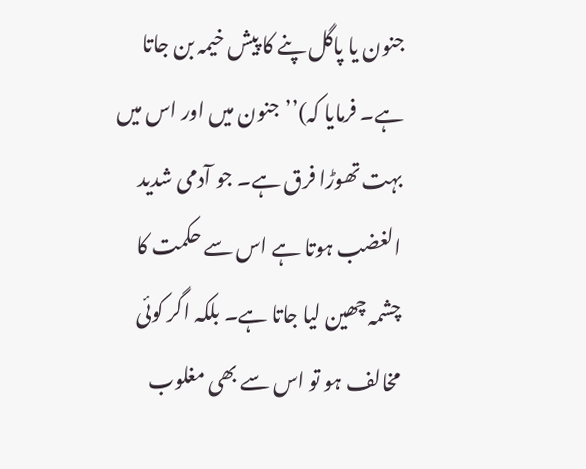جنون یا پاگل پنے کا پیش خیمہ بن جاتا ہے۔ فرمایا کہ)’’جنون میں اور اس میں بہت تھوڑا فرق ہے۔ جو آدمی شدید الغضب ہوتا ہے اس سے حکمت کا چشمہ چھین لیا جاتا ہے۔ بلکہ اگر کوئی مخالف ہو تو اس سے بھی مغلوب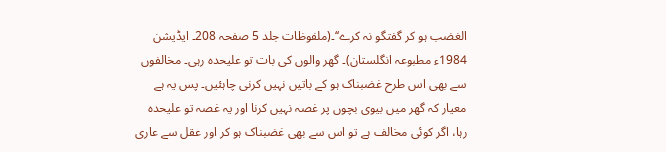الغضب ہو کر گفتگو نہ کرے‘‘۔(ملفوظات جلد 5 صفحہ 208۔ ایڈیشن 1984ء مطبوعہ انگلستان)۔ گھر والوں کی بات تو علیحدہ رہی۔ مخالفوں سے بھی اس طرح غضبناک ہو کے باتیں نہیں کرنی چاہئیں۔ پس یہ ہے معیار کہ گھر میں بیوی بچوں پر غصہ نہیں کرنا اور یہ غصہ تو علیحدہ رہا، اگر کوئی مخالف ہے تو اس سے بھی غضبناک ہو کر اور عقل سے عاری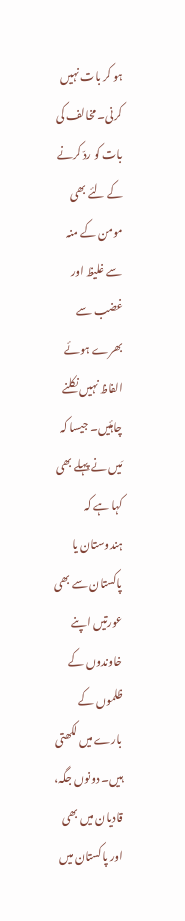ہو کر بات نہیں کرنی۔ مخالف کی بات کو ردّ کرنے کے لئے بھی مومن کے منہ سے غلیظ اور غضب سے بھرے ہوئے الفاظ نہیں نکلنے چاہئیں۔ جیسا کہ مَیں نے پہلے بھی کہا ہے کہ ہندوستان یا پاکستان سے بھی عورتیں اپنے خاوندوں کے ظلموں کے بارے میں لکھتی ہیں۔ دونوں جگہ، قادیان میں بھی اور پاکستان میں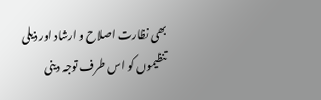بھی نظارت اصلاح و ارشاد اور ذیلی تنظیموں کو اس طرف توجہ دینی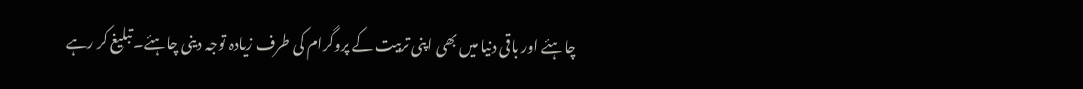چاہئے اور باقی دنیا میں بھی اپنی تربیت کے پروگرام کی طرف زیادہ توجہ دینی چاہئے۔ تبلیغ کر رہے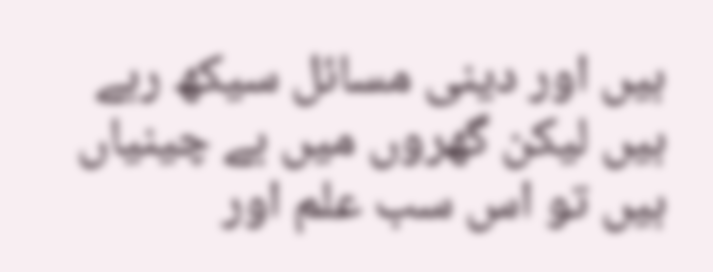ہیں اور دینی مسائل سیکھ رہے ہیں لیکن گھروں میں بے چینیاں ہیں تو اس سب علم اور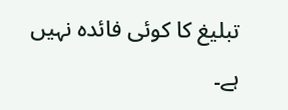تبلیغ کا کوئی فائدہ نہیں ہے۔